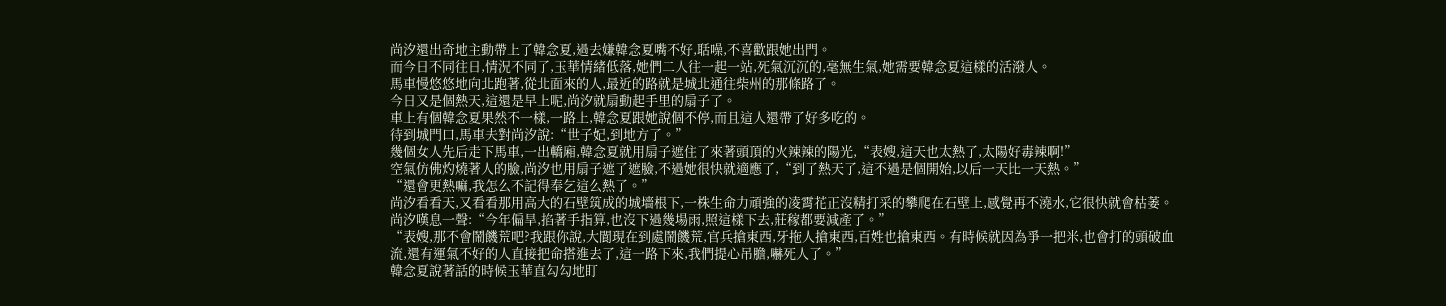尚汐還出奇地主動帶上了韓念夏,過去嫌韓念夏嘴不好,聒噪,不喜歡跟她出門。
而今日不同往日,情況不同了,玉華情緒低落,她們二人往一起一站,死氣沉沉的,毫無生氣,她需要韓念夏這樣的活潑人。
馬車慢悠悠地向北跑著,從北面來的人,最近的路就是城北通往柴州的那條路了。
今日又是個熱天,這還是早上呢,尚汐就扇動起手里的扇子了。
車上有個韓念夏果然不一樣,一路上,韓念夏跟她說個不停,而且這人還帶了好多吃的。
待到城門口,馬車夫對尚汐說:“世子妃,到地方了。”
幾個女人先后走下馬車,一出轎廂,韓念夏就用扇子遮住了來著頭頂的火辣辣的陽光,“表嫂,這天也太熱了,太陽好毒辣啊!”
空氣仿佛灼燒著人的臉,尚汐也用扇子遮了遮臉,不過她很快就適應了,“到了熱天了,這不過是個開始,以后一天比一天熱。”
“還會更熱嘛,我怎么不記得奉乞這么熱了。”
尚汐看看天,又看看那用高大的石壁筑成的城墻根下,一株生命力頑強的凌霄花正沒精打采的攀爬在石壁上,感覺再不澆水,它很快就會枯萎。
尚汐嘆息一聲:“今年偏旱,掐著手指算,也沒下過幾場雨,照這樣下去,莊稼都要減產了。”
“表嫂,那不會鬧饑荒吧?我跟你說,大閬現在到處鬧饑荒,官兵搶東西,牙拖人搶東西,百姓也搶東西。有時候就因為爭一把米,也會打的頭破血流,還有運氣不好的人直接把命搭進去了,這一路下來,我們提心吊膽,嚇死人了。”
韓念夏說著話的時候玉華直勾勾地盯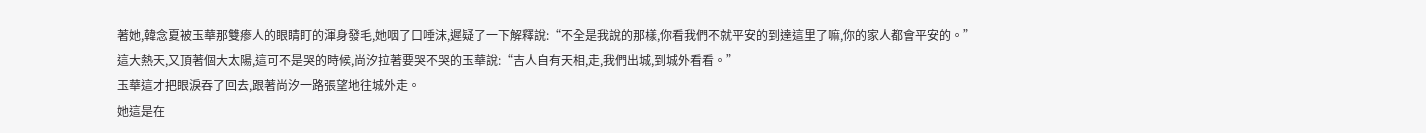著她,韓念夏被玉華那雙瘆人的眼睛盯的渾身發毛,她咽了口唾沫,遲疑了一下解釋說:“不全是我說的那樣,你看我們不就平安的到達這里了嘛,你的家人都會平安的。”
這大熱天,又頂著個大太陽,這可不是哭的時候,尚汐拉著要哭不哭的玉華說:“吉人自有天相,走,我們出城,到城外看看。”
玉華這才把眼淚吞了回去,跟著尚汐一路張望地往城外走。
她這是在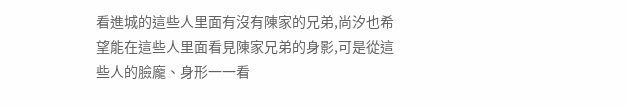看進城的這些人里面有沒有陳家的兄弟,尚汐也希望能在這些人里面看見陳家兄弟的身影,可是從這些人的臉龐、身形一一看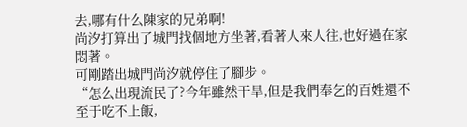去,哪有什么陳家的兄弟啊!
尚汐打算出了城門找個地方坐著,看著人來人往,也好過在家悶著。
可剛踏出城門尚汐就停住了腳步。
“怎么出現流民了?今年雖然干旱,但是我們奉乞的百姓還不至于吃不上飯,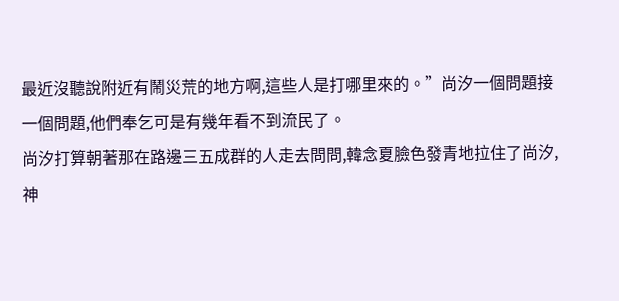最近沒聽說附近有鬧災荒的地方啊,這些人是打哪里來的。”尚汐一個問題接一個問題,他們奉乞可是有幾年看不到流民了。
尚汐打算朝著那在路邊三五成群的人走去問問,韓念夏臉色發青地拉住了尚汐,神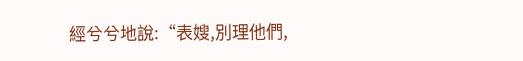經兮兮地說:“表嫂,別理他們,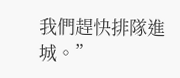我們趕快排隊進城。”